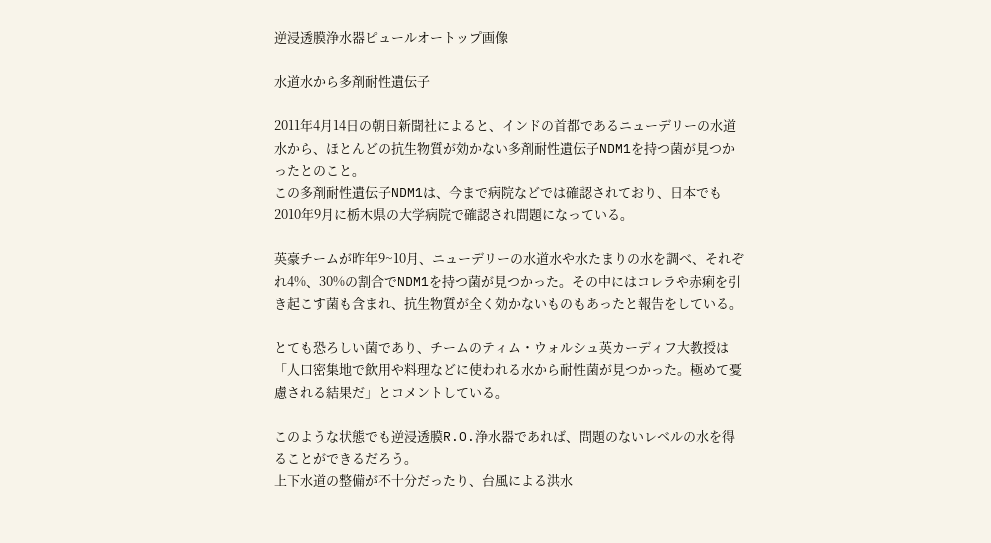逆浸透膜浄水器ピュールオートップ画像

水道水から多剤耐性遺伝子

2011年4月14日の朝日新聞社によると、インドの首都であるニューデリーの水道水から、ほとんどの抗生物質が効かない多剤耐性遺伝子NDM1を持つ菌が見つかったとのこと。
この多剤耐性遺伝子NDM1は、今まで病院などでは確認されており、日本でも2010年9月に栃木県の大学病院で確認され問題になっている。

英豪チームが昨年9~10月、ニューデリーの水道水や水たまりの水を調べ、それぞれ4%、30%の割合でNDM1を持つ菌が見つかった。その中にはコレラや赤痢を引き起こす菌も含まれ、抗生物質が全く効かないものもあったと報告をしている。

とても恐ろしい菌であり、チームのティム・ウォルシュ英カーディフ大教授は「人口密集地で飲用や料理などに使われる水から耐性菌が見つかった。極めて憂慮される結果だ」とコメントしている。

このような状態でも逆浸透膜R.O.浄水器であれば、問題のないレベルの水を得ることができるだろう。
上下水道の整備が不十分だったり、台風による洪水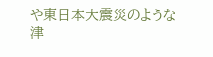や東日本大震災のような津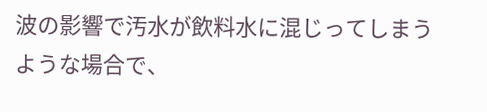波の影響で汚水が飲料水に混じってしまうような場合で、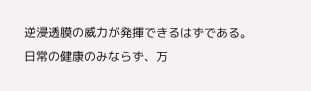逆浸透膜の威力が発揮できるはずである。
日常の健康のみならず、万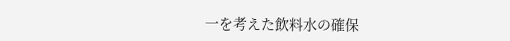一を考えた飲料水の確保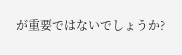が重要ではないでしょうか?